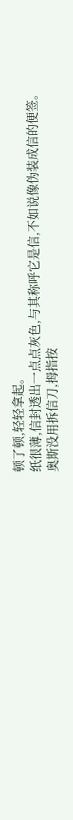顿了顿,轻轻拿起。
纸很薄,信封透出一点点灰色,与其称呼它是信,不如说像伪装成信的便签。
奥斯没用拆信刀,拇指按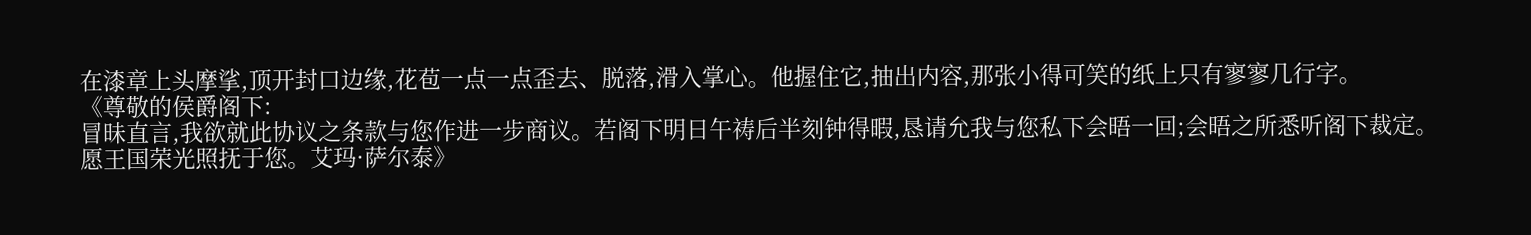在漆章上头摩挲,顶开封口边缘,花苞一点一点歪去、脱落,滑入掌心。他握住它,抽出内容,那张小得可笑的纸上只有寥寥几行字。
《尊敬的侯爵阁下:
冒昧直言,我欲就此协议之条款与您作进一步商议。若阁下明日午祷后半刻钟得暇,恳请允我与您私下会晤一回;会晤之所悉听阁下裁定。
愿王国荣光照抚于您。艾玛·萨尔泰》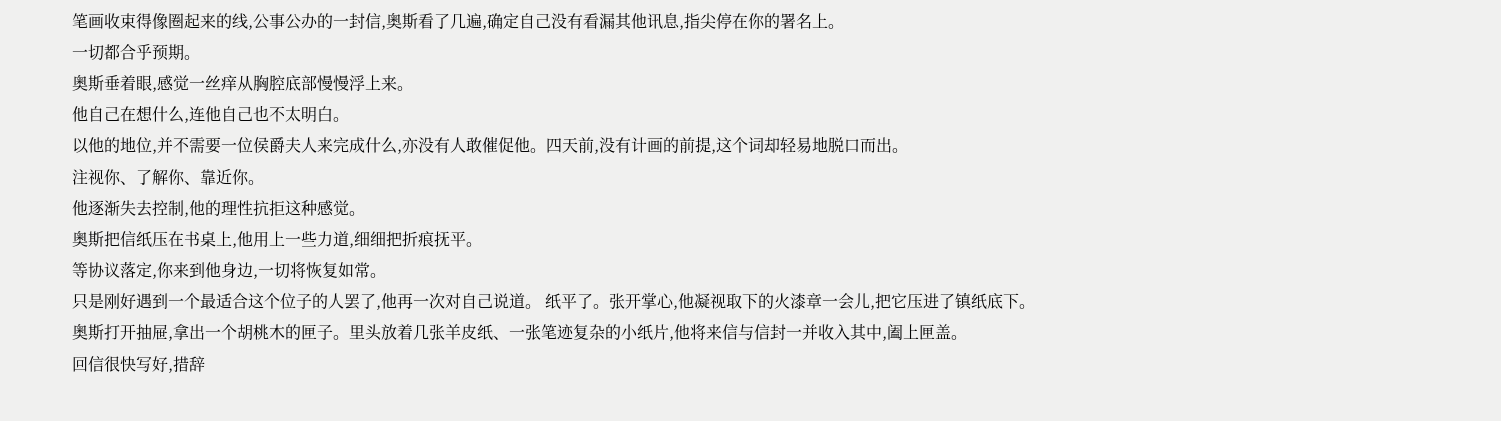笔画收束得像圈起来的线,公事公办的一封信,奥斯看了几遍,确定自己没有看漏其他讯息,指尖停在你的署名上。
一切都合乎预期。
奥斯垂着眼,感觉一丝痒从胸腔底部慢慢浮上来。
他自己在想什么,连他自己也不太明白。
以他的地位,并不需要一位侯爵夫人来完成什么,亦没有人敢催促他。四天前,没有计画的前提,这个词却轻易地脱口而出。
注视你、了解你、靠近你。
他逐渐失去控制,他的理性抗拒这种感觉。
奥斯把信纸压在书桌上,他用上一些力道,细细把折痕抚平。
等协议落定,你来到他身边,一切将恢复如常。
只是刚好遇到一个最适合这个位子的人罢了,他再一次对自己说道。 纸平了。张开掌心,他凝视取下的火漆章一会儿,把它压进了镇纸底下。
奥斯打开抽屉,拿出一个胡桃木的匣子。里头放着几张羊皮纸、一张笔迹复杂的小纸片,他将来信与信封一并收入其中,阖上匣盖。
回信很快写好,措辞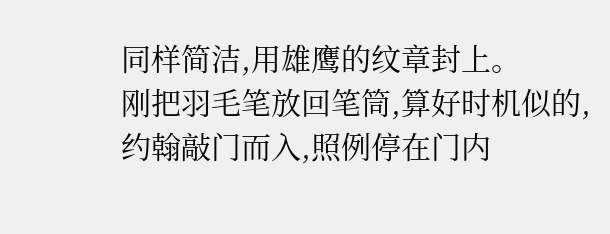同样简洁,用雄鹰的纹章封上。
刚把羽毛笔放回笔筒,算好时机似的,约翰敲门而入,照例停在门内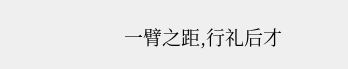一臂之距,行礼后才